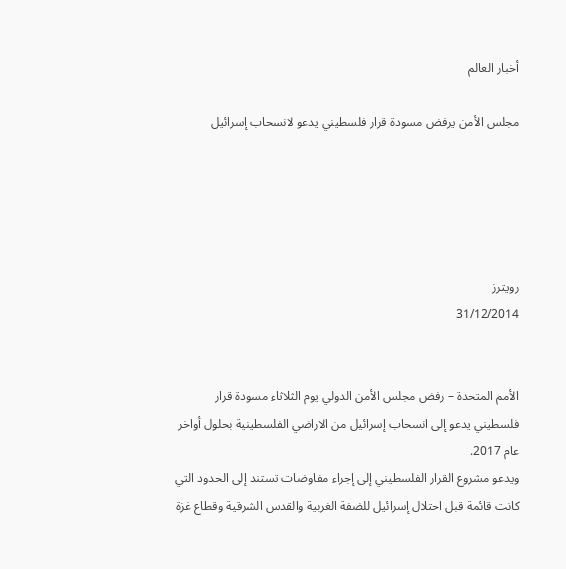أخبار العالم

مجلس الأمن يرفض مسودة قرار فلسطيني يدعو لانسحاب إسرائيل





رويترز
31/12/2014


الأمم المتحدة – رفض مجلس الأمن الدولي يوم الثلاثاء مسودة قرار فلسطيني يدعو إلی انسحاب إسرائيل من الاراضي الفلسطينية بحلول أواخر عام 2017.
ويدعو مشروع القرار الفلسطيني إلی إجراء مفاوضات تستند إلی الحدود التي کانت قائمة قبل احتلال إسرائيل للضفة الغربية والقدس الشرقية وقطاع غزة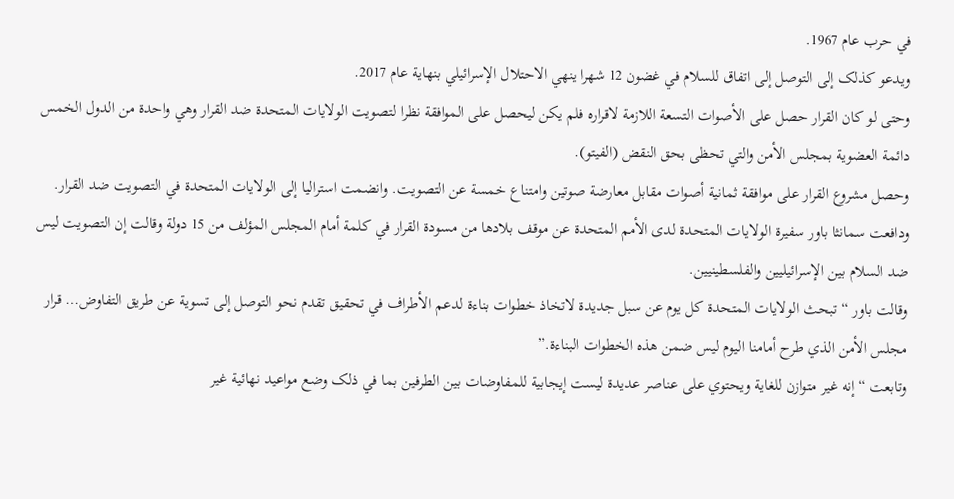في حرب عام 1967.
ويدعو کذلک إلی التوصل إلی اتفاق للسلام في غضون 12 شهرا ينهي الاحتلال الإسرائيلي بنهاية عام 2017.
وحتی لو کان القرار حصل علی الأصوات التسعة اللازمة لاقراره فلم يکن ليحصل علی الموافقة نظرا لتصويت الولايات المتحدة ضد القرار وهي واحدة من الدول الخمس دائمة العضوية بمجلس الأمن والتي تحظی بحق النقض (الفيتو).
وحصل مشروع القرار علی موافقة ثمانية أصوات مقابل معارضة صوتين وامتناع خمسة عن التصويت. وانضمت استراليا إلی الولايات المتحدة في التصويت ضد القرار.
ودافعت سمانثا باور سفيرة الولايات المتحدة لدی الأمم المتحدة عن موقف بلادها من مسودة القرار في کلمة أمام المجلس المؤلف من 15 دولة وقالت إن التصويت ليس ضد السلام بين الإسرائيليين والفلسطينيين.
وقالت باور “تبحث الولايات المتحدة کل يوم عن سبل جديدة لاتخاذ خطوات بناءة لدعم الأطراف في تحقيق تقدم نحو التوصل إلی تسوية عن طريق التفاوض… قرار مجلس الأمن الذي طرح أمامنا اليوم ليس ضمن هذه الخطوات البناءة.”
وتابعت “إنه غير متوازن للغاية ويحتوي علی عناصر عديدة ليست إيجابية للمفاوضات بين الطرفين بما في ذلک وضع مواعيد نهائية غير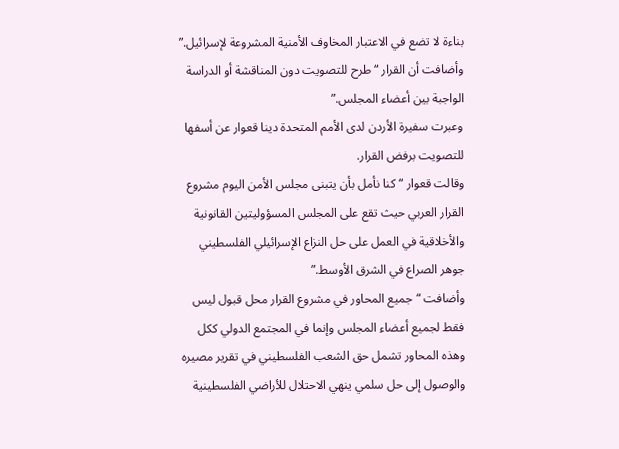بناءة لا تضع في الاعتبار المخاوف الأمنية المشروعة لإسرائيل.”
وأضافت أن القرار “طرح للتصويت دون المناقشة أو الدراسة الواجبة بين أعضاء المجلس.”
وعبرت سفيرة الأردن لدی الأمم المتحدة دينا قعوار عن أسفها للتصويت برفض القرار.
وقالت قعوار “کنا نأمل بأن يتبنی مجلس الأمن اليوم مشروع القرار العربي حيث تقع علی المجلس المسؤوليتين القانونية والأخلاقية في العمل علی حل النزاع الإسرائيلي الفلسطيني جوهر الصراع في الشرق الأوسط.”
وأضافت “جميع المحاور في مشروع القرار محل قبول ليس فقط لجميع أعضاء المجلس وإنما في المجتمع الدولي ککل وهذه المحاور تشمل حق الشعب الفلسطيني في تقرير مصيره والوصول إلی حل سلمي ينهي الاحتلال للأراضي الفلسطينية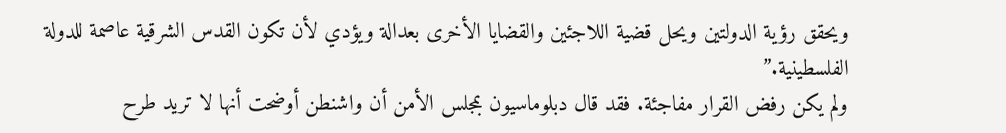ويحقق رؤية الدولتين ويحل قضية اللاجئين والقضايا الأخری بعدالة ويؤدي لأن تکون القدس الشرقية عاصمة للدولة الفلسطينية.”
ولم يکن رفض القرار مفاجئة. فقد قال دبلوماسيون بمجلس الأمن أن واشنطن أوضحت أنها لا تريد طرح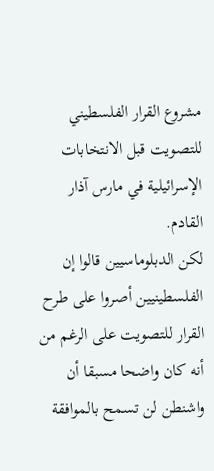مشروع القرار الفلسطيني للتصويت قبل الانتخابات الإسرائيلية في مارس آذار القادم.
لکن الدبلوماسيين قالوا إن الفلسطينيين أصروا علی طرح القرار للتصويت علی الرغم من أنه کان واضحا مسبقا أن واشنطن لن تسمح بالموافقة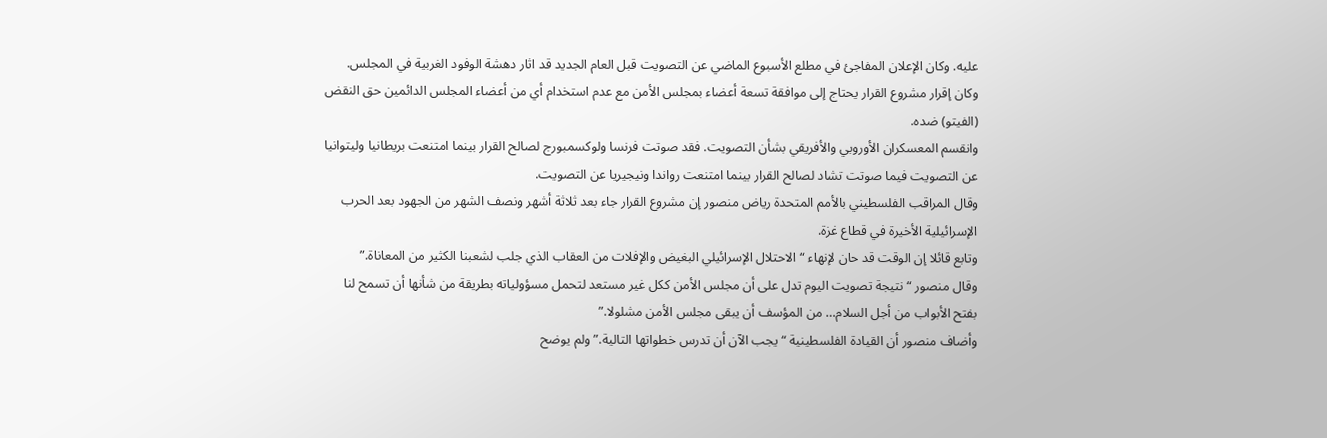عليه. وکان الإعلان المفاجئ في مطلع الأسبوع الماضي عن التصويت قبل العام الجديد قد اثار دهشة الوفود الغربية في المجلس.
وکان إقرار مشروع القرار يحتاج إلی موافقة تسعة أعضاء بمجلس الأمن مع عدم استخدام أي من أعضاء المجلس الدائمين حق النقض (الفيتو) ضده.
وانقسم المعسکران الأوروبي والأفريقي بشأن التصويت. فقد صوتت فرنسا ولوکسمبورج لصالح القرار بينما امتنعت بريطانيا وليتوانيا عن التصويت فيما صوتت تشاد لصالح القرار بينما امتنعت رواندا ونيجيريا عن التصويت.
وقال المراقب الفلسطيني بالأمم المتحدة رياض منصور إن مشروع القرار جاء بعد ثلاثة أشهر ونصف الشهر من الجهود بعد الحرب الإسرائيلية الأخيرة في قطاع غزة.
وتابع قائلا إن الوقت قد حان لإنهاء “الاحتلال الإسرائيلي البغيض والإفلات من العقاب الذي جلب لشعبنا الکثير من المعاناة.”
وقال منصور “نتيجة تصويت اليوم تدل علی أن مجلس الأمن ککل غير مستعد لتحمل مسؤولياته بطريقة من شأنها أن تسمح لنا بفتح الأبواب من أجل السلام… من المؤسف أن يبقی مجلس الأمن مشلولا.”
وأضاف منصور أن القيادة الفلسطينية “يجب الآن أن تدرس خطواتها التالية.” ولم يوضح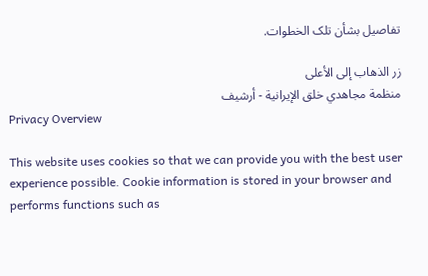تفاصيل بشأن تلک الخطوات.

زر الذهاب إلى الأعلى
منظمة مجاهدي خلق الإيرانية - أرشیف
Privacy Overview

This website uses cookies so that we can provide you with the best user experience possible. Cookie information is stored in your browser and performs functions such as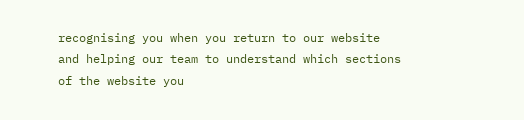recognising you when you return to our website and helping our team to understand which sections of the website you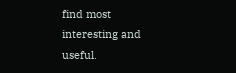find most interesting and useful.